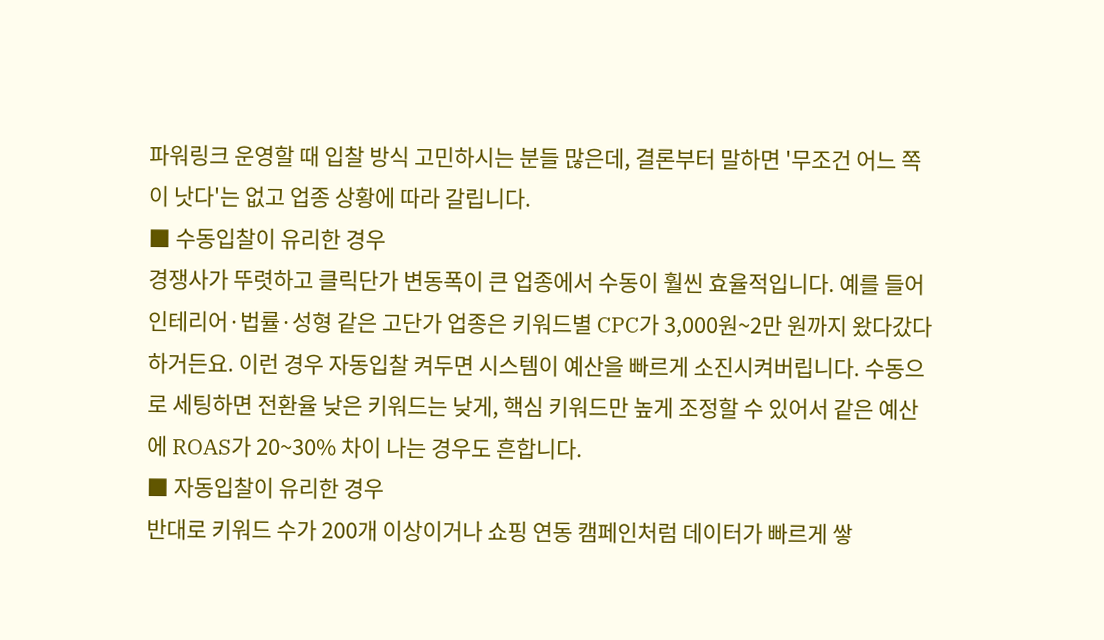파워링크 운영할 때 입찰 방식 고민하시는 분들 많은데, 결론부터 말하면 '무조건 어느 쪽이 낫다'는 없고 업종 상황에 따라 갈립니다.
■ 수동입찰이 유리한 경우
경쟁사가 뚜렷하고 클릭단가 변동폭이 큰 업종에서 수동이 훨씬 효율적입니다. 예를 들어 인테리어·법률·성형 같은 고단가 업종은 키워드별 CPC가 3,000원~2만 원까지 왔다갔다하거든요. 이런 경우 자동입찰 켜두면 시스템이 예산을 빠르게 소진시켜버립니다. 수동으로 세팅하면 전환율 낮은 키워드는 낮게, 핵심 키워드만 높게 조정할 수 있어서 같은 예산에 ROAS가 20~30% 차이 나는 경우도 흔합니다.
■ 자동입찰이 유리한 경우
반대로 키워드 수가 200개 이상이거나 쇼핑 연동 캠페인처럼 데이터가 빠르게 쌓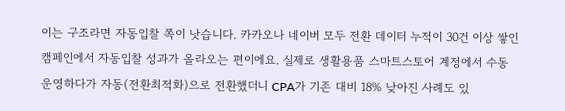이는 구조라면 자동입찰 쪽이 낫습니다. 카카오나 네이버 모두 전환 데이터 누적이 30건 이상 쌓인 캠페인에서 자동입찰 성과가 올라오는 편이에요. 실제로 생활용품 스마트스토어 계정에서 수동 운영하다가 자동(전환최적화)으로 전환했더니 CPA가 기존 대비 18% 낮아진 사례도 있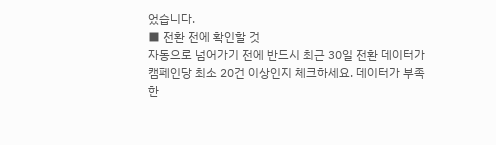었습니다.
■ 전환 전에 확인할 것
자동으로 넘어가기 전에 반드시 최근 30일 전환 데이터가 캠페인당 최소 20건 이상인지 체크하세요. 데이터가 부족한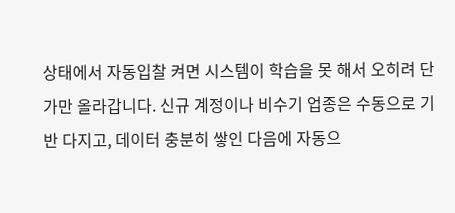상태에서 자동입찰 켜면 시스템이 학습을 못 해서 오히려 단가만 올라갑니다. 신규 계정이나 비수기 업종은 수동으로 기반 다지고, 데이터 충분히 쌓인 다음에 자동으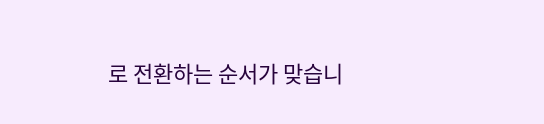로 전환하는 순서가 맞습니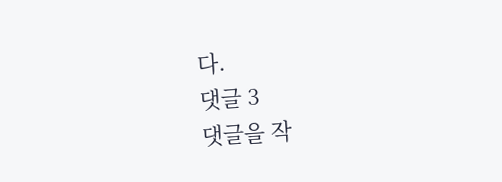다.
댓글 3
댓글을 작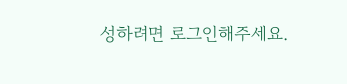성하려면 로그인해주세요.